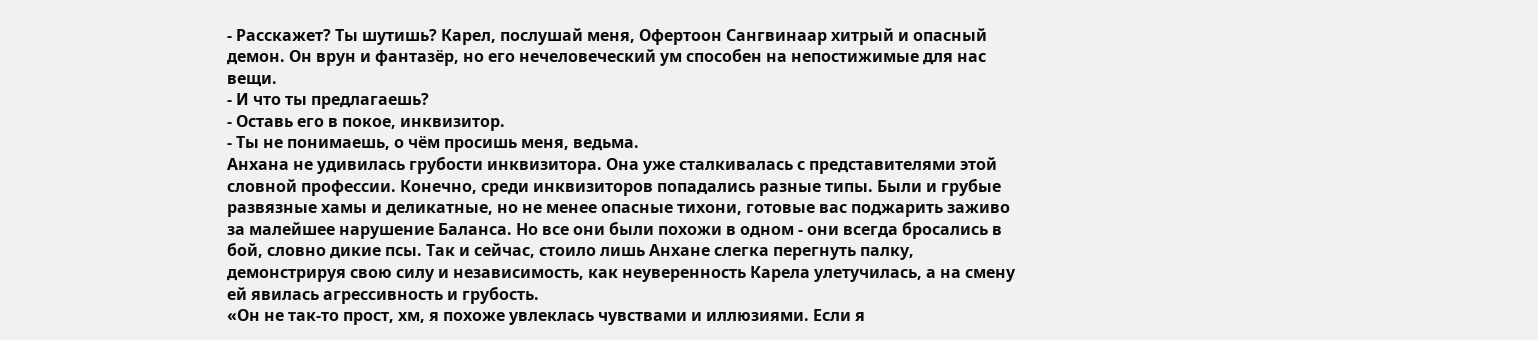- Расскажет? Ты шутишь? Карел, послушай меня, Офертоон Сангвинаар хитрый и опасный демон. Он врун и фантазёр, но его нечеловеческий ум способен на непостижимые для нас вещи.
- И что ты предлагаешь?
- Оставь его в покое, инквизитор.
- Ты не понимаешь, о чём просишь меня, ведьма.
Анхана не удивилась грубости инквизитора. Она уже сталкивалась с представителями этой словной профессии. Конечно, среди инквизиторов попадались разные типы. Были и грубые развязные хамы и деликатные, но не менее опасные тихони, готовые вас поджарить заживо за малейшее нарушение Баланса. Но все они были похожи в одном - они всегда бросались в бой, словно дикие псы. Так и сейчас, стоило лишь Анхане слегка перегнуть палку, демонстрируя свою силу и независимость, как неуверенность Карела улетучилась, а на смену ей явилась агрессивность и грубость.
«Он не так-то прост, хм, я похоже увлеклась чувствами и иллюзиями. Если я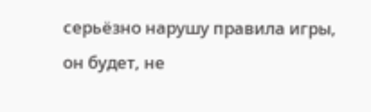серьёзно нарушу правила игры, он будет, не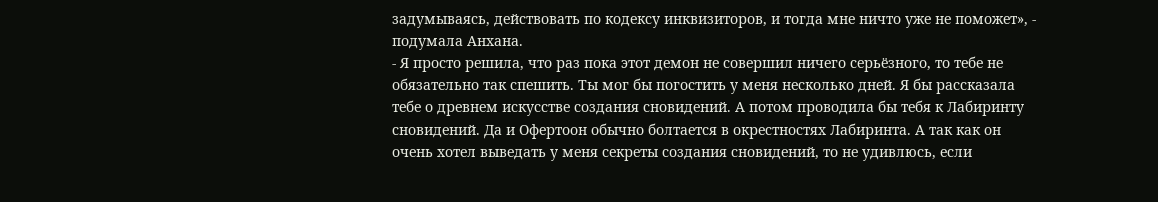задумываясь, действовать по кодексу инквизиторов, и тогда мне ничто уже не поможет», - подумала Анхана.
- Я просто решила, что раз пока этот демон не совершил ничего серьёзного, то тебе не обязательно так спешить. Ты мог бы погостить у меня несколько дней. Я бы рассказала тебе о древнем искусстве создания сновидений. А потом проводила бы тебя к Лабиринту сновидений. Да и Офертоон обычно болтается в окрестностях Лабиринта. А так как он очень хотел выведать у меня секреты создания сновидений, то не удивлюсь, если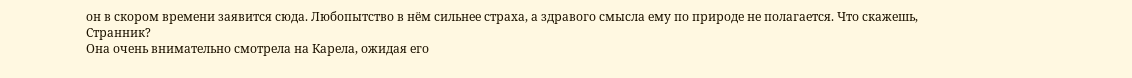он в скором времени заявится сюда. Любопытство в нём сильнее страха, а здравого смысла ему по природе не полагается. Что скажешь, Странник?
Она очень внимательно смотрела на Карела, ожидая его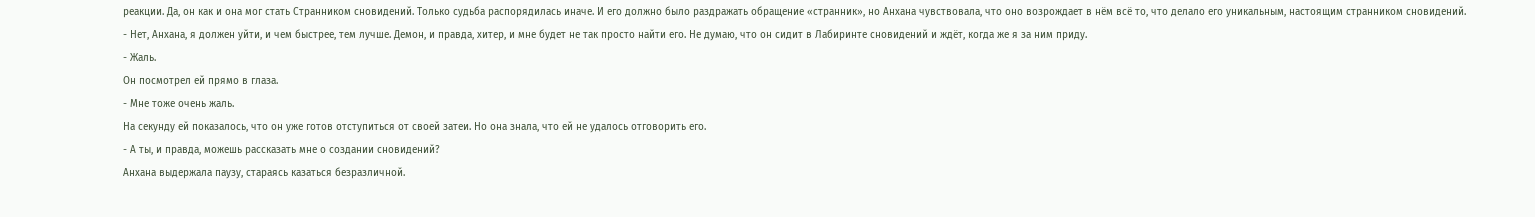реакции. Да, он как и она мог стать Странником сновидений. Только судьба распорядилась иначе. И его должно было раздражать обращение «странник», но Анхана чувствовала, что оно возрождает в нём всё то, что делало его уникальным, настоящим странником сновидений.
- Нет, Анхана, я должен уйти, и чем быстрее, тем лучше. Демон, и правда, хитер, и мне будет не так просто найти его. Не думаю, что он сидит в Лабиринте сновидений и ждёт, когда же я за ним приду.
- Жаль.
Он посмотрел ей прямо в глаза.
- Мне тоже очень жаль.
На секунду ей показалось, что он уже готов отступиться от своей затеи. Но она знала, что ей не удалось отговорить его.
- А ты, и правда, можешь рассказать мне о создании сновидений?
Анхана выдержала паузу, стараясь казаться безразличной.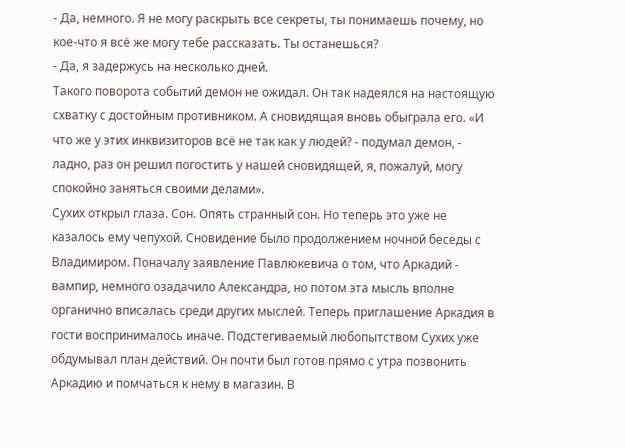- Да, немного. Я не могу раскрыть все секреты, ты понимаешь почему, но кое-что я всё же могу тебе рассказать. Ты останешься?
- Да, я задержусь на несколько дней.
Такого поворота событий демон не ожидал. Он так надеялся на настоящую схватку с достойным противником. А сновидящая вновь обыграла его. «И что же у этих инквизиторов всё не так как у людей? - подумал демон, - ладно, раз он решил погостить у нашей сновидящей, я, пожалуй, могу спокойно заняться своими делами».
Сухих открыл глаза. Сон. Опять странный сон. Но теперь это уже не казалось ему чепухой. Сновидение было продолжением ночной беседы с Владимиром. Поначалу заявление Павлюкевича о том, что Аркадий - вампир, немного озадачило Александра, но потом эта мысль вполне органично вписалась среди других мыслей. Теперь приглашение Аркадия в гости воспринималось иначе. Подстегиваемый любопытством Сухих уже обдумывал план действий. Он почти был готов прямо с утра позвонить Аркадию и помчаться к нему в магазин. В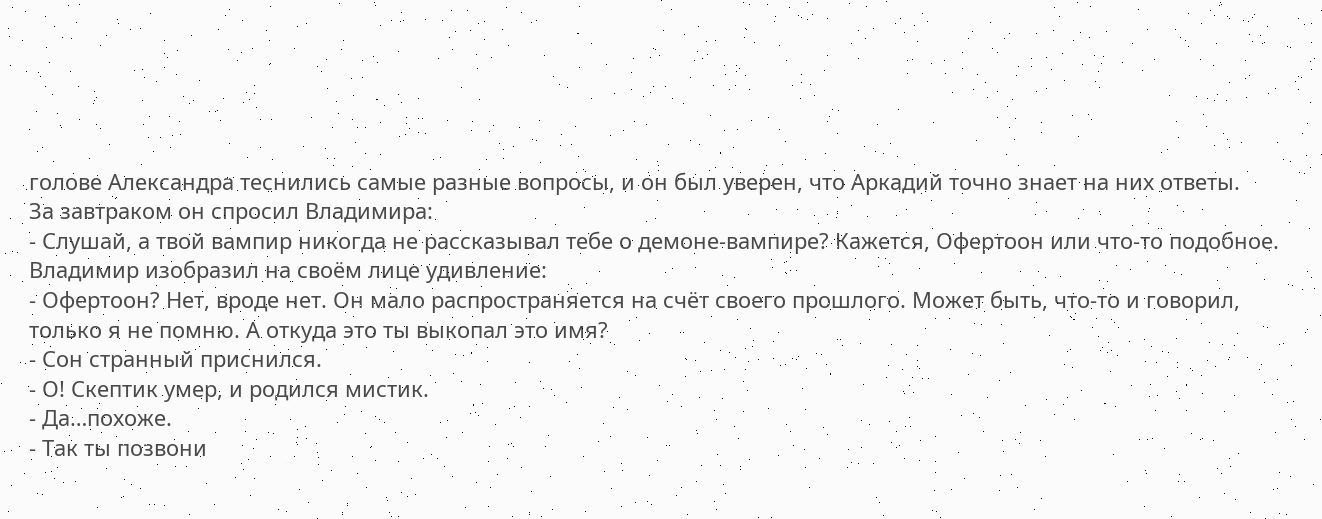голове Александра теснились самые разные вопросы, и он был уверен, что Аркадий точно знает на них ответы.
За завтраком он спросил Владимира:
- Слушай, а твой вампир никогда не рассказывал тебе о демоне-вампире? Кажется, Офертоон или что-то подобное.
Владимир изобразил на своём лице удивление:
- Офертоон? Нет, вроде нет. Он мало распространяется на счёт своего прошлого. Может быть, что-то и говорил, только я не помню. А откуда это ты выкопал это имя?
- Сон странный приснился.
- О! Скептик умер, и родился мистик.
- Да…похоже.
- Так ты позвони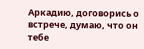Аркадию, договорись о встрече, думаю, что он тебе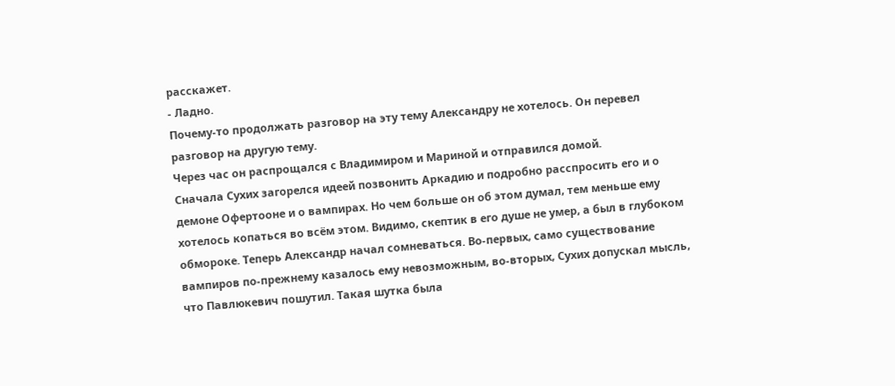расскажет.
- Ладно.
Почему-то продолжать разговор на эту тему Александру не хотелось. Он перевел разговор на другую тему.
Через час он распрощался с Владимиром и Мариной и отправился домой.
Сначала Сухих загорелся идеей позвонить Аркадию и подробно расспросить его и о демоне Офертооне и о вампирах. Но чем больше он об этом думал, тем меньше ему хотелось копаться во всём этом. Видимо, скептик в его душе не умер, а был в глубоком обмороке. Теперь Александр начал сомневаться. Во-первых, само существование вампиров по-прежнему казалось ему невозможным, во-вторых, Сухих допускал мысль, что Павлюкевич пошутил. Такая шутка была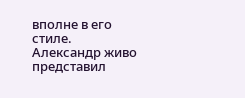вполне в его стиле. Александр живо представил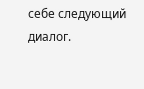себе следующий диалог.